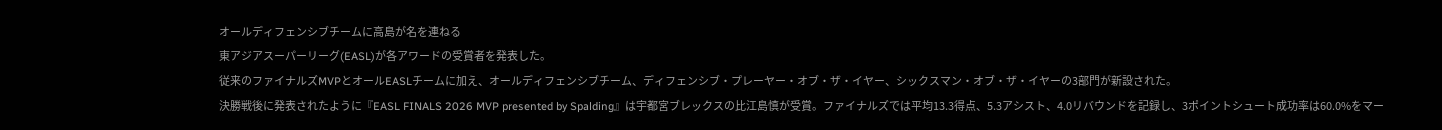オールディフェンシブチームに高島が名を連ねる
東アジアスーパーリーグ(EASL)が各アワードの受賞者を発表した。
従来のファイナルズMVPとオールEASLチームに加え、オールディフェンシブチーム、ディフェンシブ・プレーヤー・オブ・ザ・イヤー、シックスマン・オブ・ザ・イヤーの3部門が新設された。
決勝戦後に発表されたように『EASL FINALS 2026 MVP presented by Spalding』は宇都宮ブレックスの比江島慎が受賞。ファイナルズでは平均13.3得点、5.3アシスト、4.0リバウンドを記録し、3ポイントシュート成功率は60.0%をマー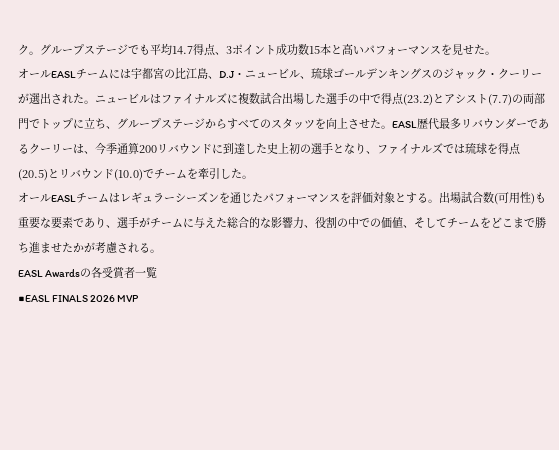ク。グループステージでも平均14.7得点、3ポイント成功数15本と高いパフォーマンスを見せた。
オールEASLチームには宇都宮の比江島、D.J・ニュービル、琉球ゴールデンキングスのジャック・クーリーが選出された。ニュービルはファイナルズに複数試合出場した選手の中で得点(23.2)とアシスト(7.7)の両部門でトップに立ち、グループステージからすべてのスタッツを向上させた。EASL歴代最多リバウンダーであるクーリーは、今季通算200リバウンドに到達した史上初の選手となり、ファイナルズでは琉球を得点(20.5)とリバウンド(10.0)でチームを牽引した。
オールEASLチームはレギュラーシーズンを通じたパフォーマンスを評価対象とする。出場試合数(可用性)も重要な要素であり、選手がチームに与えた総合的な影響力、役割の中での価値、そしてチームをどこまで勝ち進ませたかが考慮される。
EASL Awardsの各受賞者一覧
■EASL FINALS 2026 MVP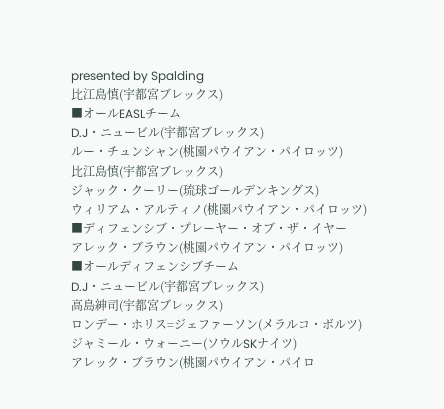presented by Spalding
比江島慎(宇都宮ブレックス)
■オールEASLチーム
D.J・ニュービル(宇都宮ブレックス)
ルー・チュンシャン(桃園パウイアン・パイロッツ)
比江島慎(宇都宮ブレックス)
ジャック・クーリー(琉球ゴールデンキングス)
ウィリアム・アルティノ(桃園パウイアン・パイロッツ)
■ディフェンシブ・プレーヤー・オブ・ザ・イヤー
アレック・ブラウン(桃園パウイアン・パイロッツ)
■オールディフェンシブチーム
D.J・ニュービル(宇都宮ブレックス)
高島紳司(宇都宮ブレックス)
ロンデー・ホリス=ジェファーソン(メラルコ・ボルツ)
ジャミール・ウォーニー(ソウルSKナイツ)
アレック・ブラウン(桃園パウイアン・パイロ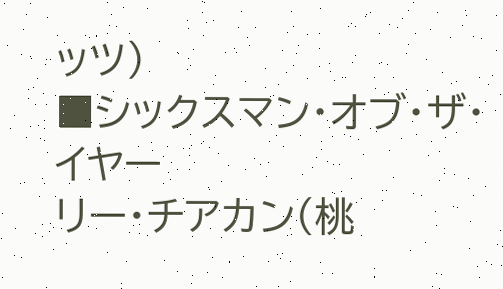ッツ)
■シックスマン・オブ・ザ・イヤー
リー・チアカン(桃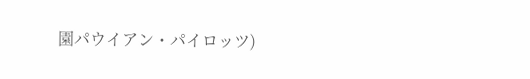園パウイアン・パイロッツ)